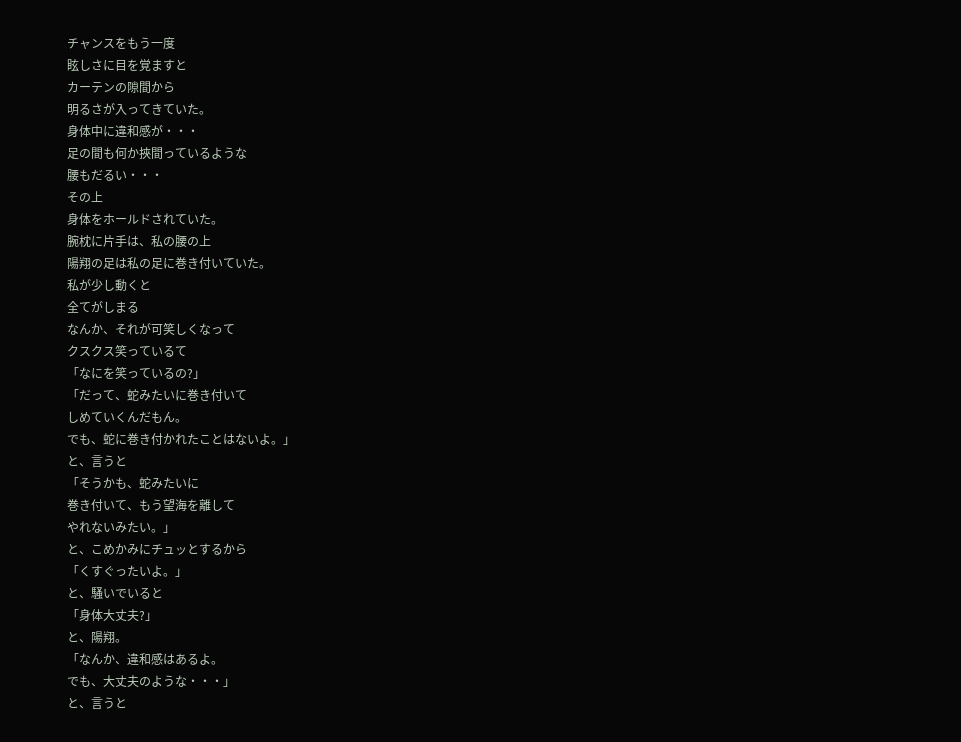チャンスをもう一度
眩しさに目を覚ますと
カーテンの隙間から
明るさが入ってきていた。
身体中に違和感が・・・
足の間も何か挾間っているような
腰もだるい・・・
その上
身体をホールドされていた。
腕枕に片手は、私の腰の上
陽翔の足は私の足に巻き付いていた。
私が少し動くと
全てがしまる
なんか、それが可笑しくなって
クスクス笑っているて
「なにを笑っているの?」
「だって、蛇みたいに巻き付いて
しめていくんだもん。
でも、蛇に巻き付かれたことはないよ。」
と、言うと
「そうかも、蛇みたいに
巻き付いて、もう望海を離して
やれないみたい。」
と、こめかみにチュッとするから
「くすぐったいよ。」
と、騒いでいると
「身体大丈夫?」
と、陽翔。
「なんか、違和感はあるよ。
でも、大丈夫のような・・・」
と、言うと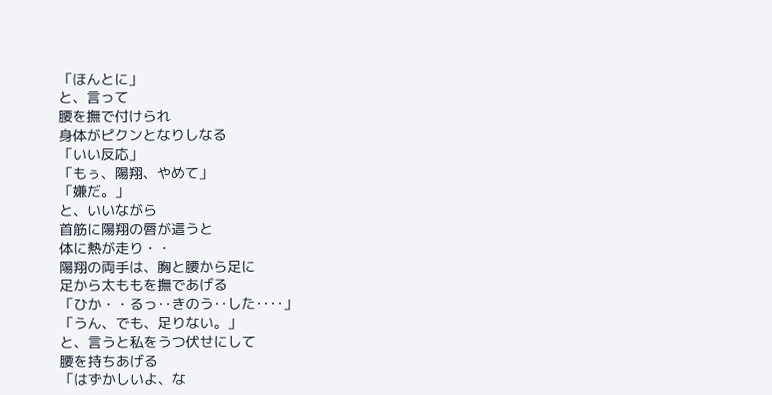「ほんとに」
と、言って
腰を撫で付けられ
身体がピクンとなりしなる
「いい反応」
「もぅ、陽翔、やめて」
「嫌だ。」
と、いいながら
首筋に陽翔の唇が這うと
体に熱が走り・・
陽翔の両手は、胸と腰から足に
足から太ももを撫であげる
「ひか・・るっ‥きのう‥した‥‥」
「うん、でも、足りない。」
と、言うと私をうつ伏せにして
腰を持ちあげる
「はずかしいよ、な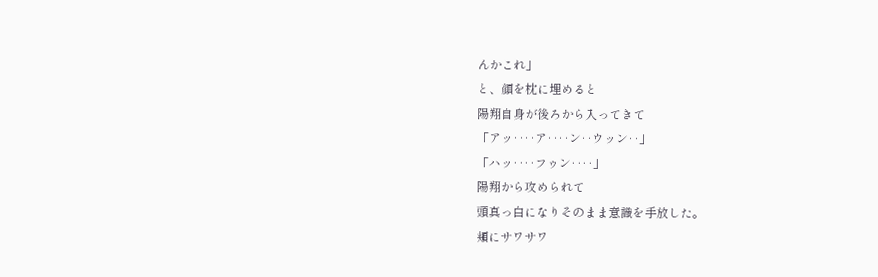んかこれ」
と、顔を枕に埋めると
陽翔自身が後ろから入ってきて
「アッ‥‥ア‥‥ン‥ウッン‥」
「ハッ‥‥フゥン‥‥」
陽翔から攻められて
頭真っ白になりそのまま意識を手放した。
頬にサワサワ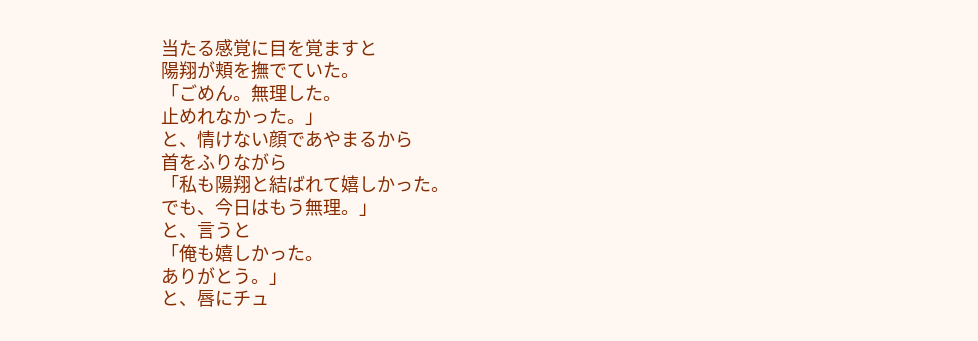当たる感覚に目を覚ますと
陽翔が頬を撫でていた。
「ごめん。無理した。
止めれなかった。」
と、情けない顔であやまるから
首をふりながら
「私も陽翔と結ばれて嬉しかった。
でも、今日はもう無理。」
と、言うと
「俺も嬉しかった。
ありがとう。」
と、唇にチュ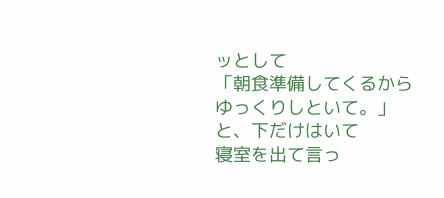ッとして
「朝食準備してくるから
ゆっくりしといて。」
と、下だけはいて
寝室を出て言っ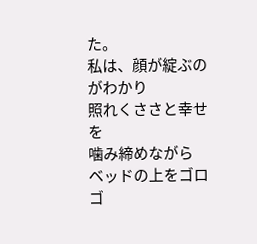た。
私は、顔が綻ぶのがわかり
照れくささと幸せを
噛み締めながら
ベッドの上をゴロゴ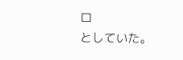ロ
としていた。